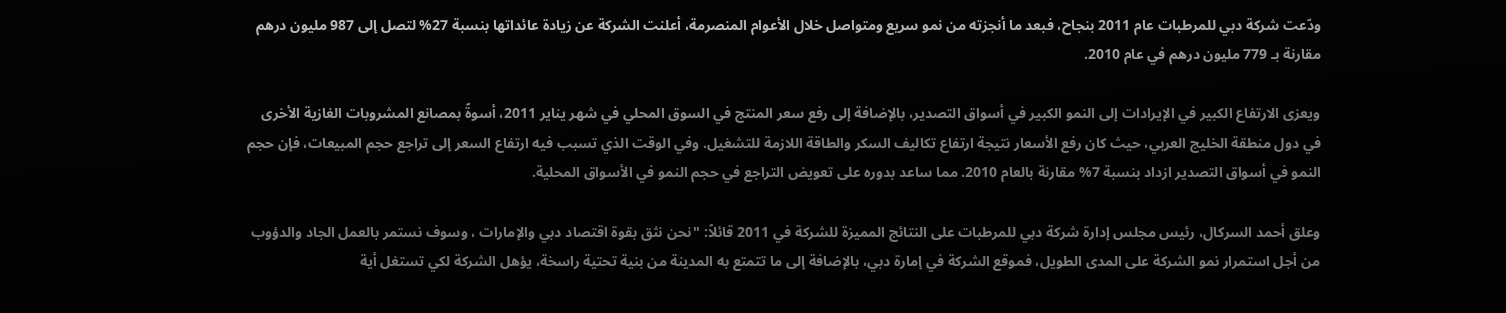ودّعت شركة دبي للمرطبات عام 2011 بنجاح، فبعد ما أنجزته من نمو سريع ومتواصل خلال الأعوام المنصرمة، أعلنت الشركة عن زيادة عائداتها بنسبة 27% لتصل إلى 987 مليون درهم مقارنة بـ 779 مليون درهم في عام 2010.

ويعزى الارتفاع الكبير في الإيرادات إلى النمو الكبير في أسواق التصدير، بالإضافة إلى رفع سعر المنتج في السوق المحلي في شهر يناير 2011، أسوةً بمصانع المشروبات الغازية الأخرى في دول منطقة الخليج العربي، حيث كان رفع الأسعار نتيجة ارتفاع تكاليف السكر والطاقة اللازمة للتشغيل. وفي الوقت الذي تسبب فيه ارتفاع السعر إلى تراجع حجم المبيعات، فإن حجم النمو في أسواق التصدير ازداد بنسبة 7% مقارنة بالعام 2010. مما ساعد بدوره على تعويض التراجع في حجم النمو في الأسواق المحلية.

وعلق أحمد السركال، رئيس مجلس إدارة شركة دبي للمرطبات على النتائج المميزة للشركة في 2011 قائلاً: "نحن نثق بقوة اقتصاد دبي والإمارات ، وسوف نستمر بالعمل الجاد والدؤوب من أجل استمرار نمو الشركة على المدى الطويل، فموقع الشركة في إمارة دبي، بالإضافة إلى ما تتمتع به المدينة من بنية تحتية راسخة، يؤهل الشركة لكي تستغل أية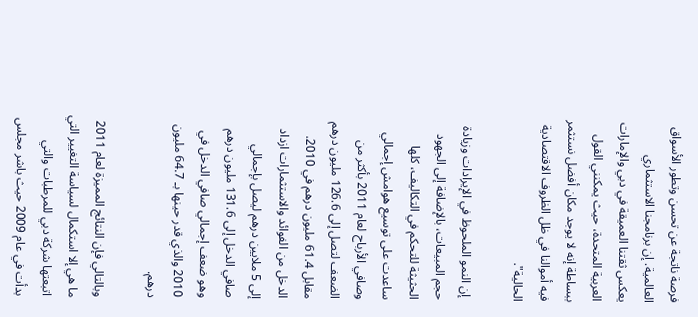فرصة ناتجة عن تحسن وتطور الأسواق العالمية. إن برنامجنا الاستثماري يعكس ثقتنا العميقة في دبي والإمارات العربية المتحدة، حيث يمكنني القول ببساطة إنه لا يوجد مكان أفضل نستثمر فيه أموالنا في ظل الظروف الاقتصادية الحالية".

 إن النمو الملحوظ في الإيرادات وزيادة حجم المبيعات، بالإضافة إلى الجهود الحثيثة للتحكم في التكاليف، كلها ساعدت على توسيع هوامش إجمالي وصافي الأرباح لعام 2011 بأكثر من الضعف لتصل إلى 126.6 مليون درهم مقابل 61.4 مليون درهم في 2010. الدخل من الفوائد والاستثمارات ازداد إلى 5 ملايين درهم ليصل بإجمالي صافي الدخل إلى 131.6 مليون درهم وهو ضعف إجمالي صافي الدخل في 2010 والذي قدر حينها بـ 64.7 مليون درهم.

وبالتالي فإن النتائج المميزة لعام 2011 ما هي إلا استكمال لسياسة التغيير التي اتبعتها شركة دبي للمرطبات والتي بدأت في عام 2009 حيث باشر مجلس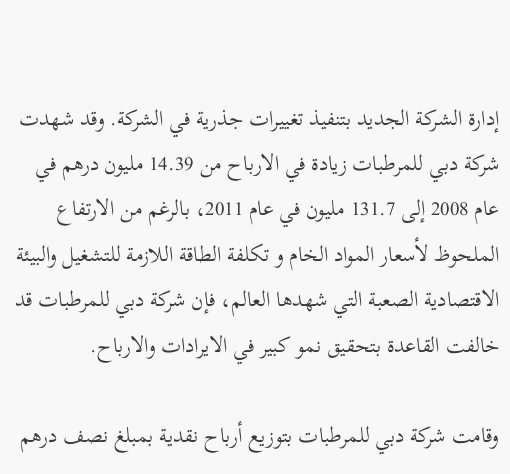إدارة الشركة الجديد بتنفيذ تغييرات جذرية في الشركة. وقد شهدت شركة دبي للمرطبات زيادة في الارباح من 14.39 مليون درهم في عام 2008 إلى 131.7 مليون في عام 2011، بالرغم من الارتفاع الملحوظ لأسعار المواد الخام و تكلفة الطاقة اللازمة للتشغيل والبيئة الاقتصادية الصعبة التي شهدها العالم، فإن شركة دبي للمرطبات قد خالفت القاعدة بتحقيق نمو كبير في الايرادات والارباح.

وقامت شركة دبي للمرطبات بتوزيع أرباح نقدية بمبلغ نصف درهم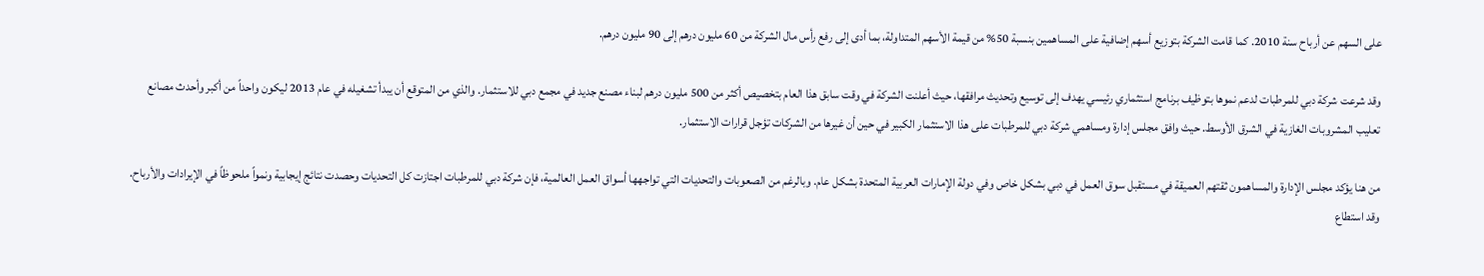على السهم عن أرباح سنة 2010. كما قامت الشركة بتوزيع أسهم إضافية على المساهمين بنسبة 50% من قيمة الأسهم المتداولة، بما أدى إلى رفع رأس مال الشركة من 60 مليون درهم إلى 90 مليون درهم.

وقد شرعت شركة دبي للمرطبات لدعم نموها بتوظيف برنامج استثماري رئيسي يهدف إلى توسيع وتحديث مرافقها، حيث أعلنت الشركة في وقت سابق هذا العام بتخصيص أكثر من 500 مليون درهم لبناء مصنع جديد في مجمع دبي للاستثمار. والذي من المتوقع أن يبدأ تشغيله في عام 2013 ليكون واحداً من أكبر وأحدث مصانع تعليب المشروبات الغازية في الشرق الأوسط. حيث وافق مجلس إدارة ومساهمي شركة دبي للمرطبات على هذا الاستثمار الكبير في حين أن غيرها من الشركات تؤجل قرارات الاستثمار.

من هنا يؤكد مجلس الإدارة والمساهمون ثقتهم العميقة في مستقبل سوق العمل في دبي بشكل خاص وفي دولة الإمارات العربية المتحدة بشكل عام. وبالرغم من الصعوبات والتحديات التي تواجهها أسواق العمل العالمية، فإن شركة دبي للمرطبات اجتازت كل التحديات وحصدت نتائج إيجابية ونمواً ملحوظاً في الإيرادات والأرباح. وقد استطاع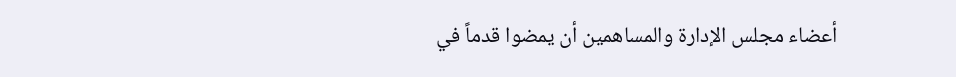أعضاء مجلس الإدارة والمساهمين أن يمضوا قدماً في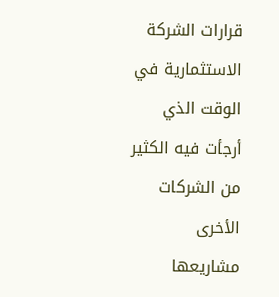قرارات الشركة الاستثمارية في الوقت الذي أرجأت فيه الكثير من الشركات الأخرى مشاريعها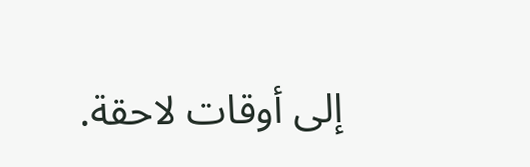إلى أوقات لاحقة.